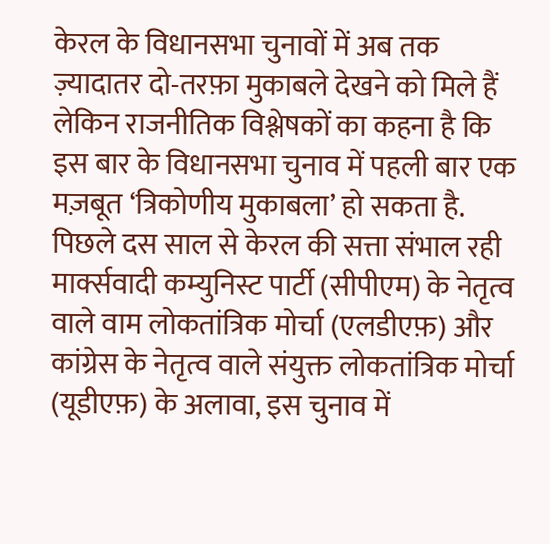केरल के विधानसभा चुनावों में अब तक ज़्यादातर दो-तरफ़ा मुकाबले देखने को मिले हैं लेकिन राजनीतिक विश्लेषकों का कहना है कि इस बार के विधानसभा चुनाव में पहली बार एक मज़बूत ‘त्रिकोणीय मुकाबला’ हो सकता है. पिछले दस साल से केरल की सत्ता संभाल रही मार्क्सवादी कम्युनिस्ट पार्टी (सीपीएम) के नेतृत्व वाले वाम लोकतांत्रिक मोर्चा (एलडीएफ़) और कांग्रेस के नेतृत्व वाले संयुक्त लोकतांत्रिक मोर्चा (यूडीएफ़) के अलावा, इस चुनाव में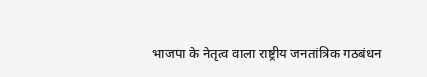भाजपा के नेतृत्व वाला राष्ट्रीय जनतांत्रिक गठबंधन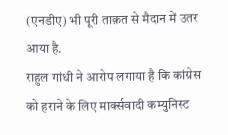(एनडीए) भी पूरी ताक़त से मैदान में उतर आया है.
राहुल गांधी ने आरोप लगाया है कि कांग्रेस को हराने के लिए मार्क्सवादी कम्युनिस्ट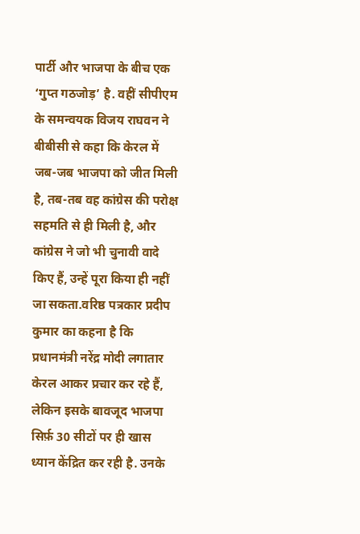पार्टी और भाजपा के बीच एक ‘गुप्त गठजोड़’ है. वहीं सीपीएम के समन्वयक विजय राघवन ने बीबीसी से कहा कि केरल में जब-जब भाजपा को जीत मिली है, तब-तब वह कांग्रेस की परोक्ष सहमति से ही मिली है, और कांग्रेस ने जो भी चुनावी वादे किए हैं, उन्हें पूरा किया ही नहीं जा सकता.वरिष्ठ पत्रकार प्रदीप कुमार का कहना है कि प्रधानमंत्री नरेंद्र मोदी लगातार केरल आकर प्रचार कर रहे हैं, लेकिन इसके बावजूद भाजपा सिर्फ़ 30 सीटों पर ही खास ध्यान केंद्रित कर रही है. उनके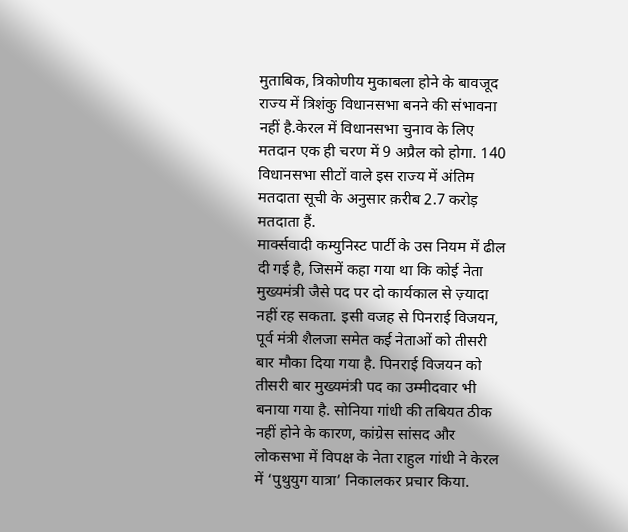मुताबिक, त्रिकोणीय मुकाबला होने के बावजूद राज्य में त्रिशंकु विधानसभा बनने की संभावना नहीं है.केरल में विधानसभा चुनाव के लिए मतदान एक ही चरण में 9 अप्रैल को होगा. 140 विधानसभा सीटों वाले इस राज्य में अंतिम मतदाता सूची के अनुसार क़रीब 2.7 करोड़ मतदाता हैं.
मार्क्सवादी कम्युनिस्ट पार्टी के उस नियम में ढील दी गई है, जिसमें कहा गया था कि कोई नेता मुख्यमंत्री जैसे पद पर दो कार्यकाल से ज़्यादा नहीं रह सकता. इसी वजह से पिनराई विजयन, पूर्व मंत्री शैलजा समेत कई नेताओं को तीसरी बार मौका दिया गया है. पिनराई विजयन को तीसरी बार मुख्यमंत्री पद का उम्मीदवार भी बनाया गया है. सोनिया गांधी की तबियत ठीक नहीं होने के कारण, कांग्रेस सांसद और लोकसभा में विपक्ष के नेता राहुल गांधी ने केरल में ‘पुथुयुग यात्रा’ निकालकर प्रचार किया.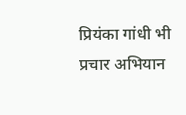प्रियंका गांधी भी प्रचार अभियान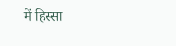में हिस्सा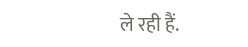ले रही हैं.